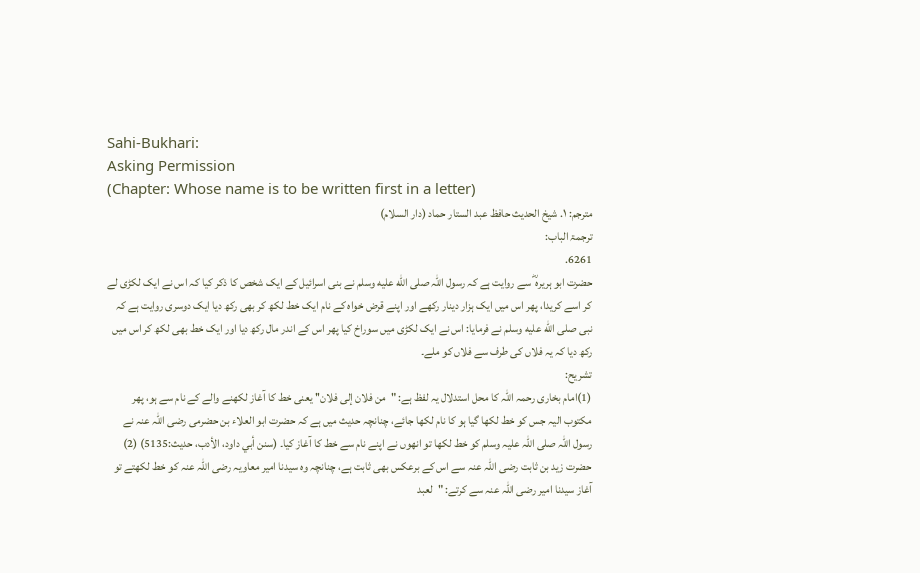Sahi-Bukhari:
Asking Permission
(Chapter: Whose name is to be written first in a letter)
مترجم: ١. شیخ الحدیث حافظ عبد الستار حماد (دار السلام)
ترجمۃ الباب:
6261.
حضرت ابو ہریرہ ؓ سے روایت ہے کہ رسول اللہ صلى الله عليه وسلم نے بنی اسرائیل کے ایک شخص کا ذکر کیا کہ اس نے ایک لکڑی لے کر اسے کریدا، پھر اس میں ایک ہزار دینار رکھے اور اپنے قرض خواہ کے نام ایک خط لکھ کر بھی رکھ دیا ایک دوسری روایت ہے کہ نبی صلى الله عليه وسلم نے فرمایا: اس نے ایک لکڑی میں سوراخ کیا پھر اس کے اندر مال رکھ دیا اور ایک خط بھی لکھ کر اس میں رکھ دیا کہ یہ فلاں کی طرف سے فلاں کو ملے۔
تشریح:
(1)امام بخاری رحمہ اللہ کا محل استدلال یہ لفظ ہے: "من فلان إلى فلان'' یعنی خط کا آغاز لکھنے والے کے نام سے ہو، پھر مکتوب الیہ جس کو خط لکھا گیا ہو کا نام لکھا جائے، چنانچہ حدیث میں ہے کہ حضرت ابو العلاء بن حضرمی رضی اللہ عنہ نے رسول اللہ صلی اللہ علیہ وسلم کو خط لکھا تو انھوں نے اپنے نام سے خط کا آغاز کیا۔ (سنن أبي داود، الأدب، حدیث:5135) (2) حضرت زید بن ثابت رضی اللہ عنہ سے اس کے برعکس بھی ثابت ہے، چنانچہ وہ سیدنا امیر معاویہ رضی اللہ عنہ کو خط لکھتے تو آغاز سیدنا امیر رضی اللہ عنہ سے کرتے: "لعبد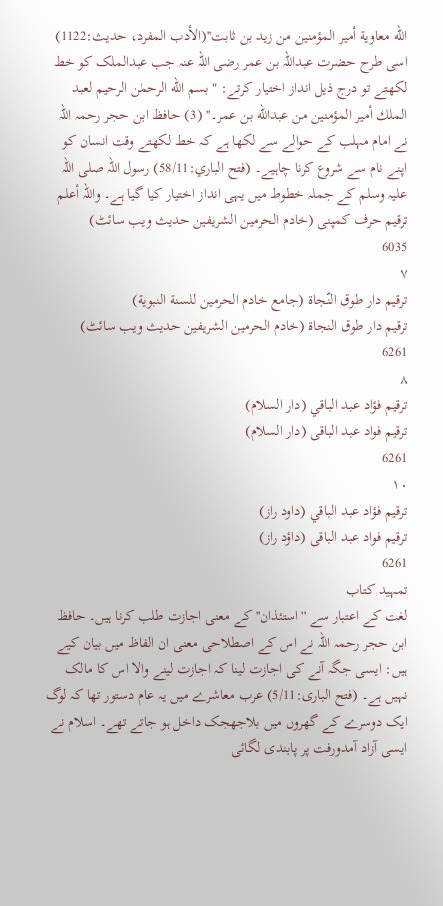الله معاوية أمير المؤمنين من زيد بن ثابت''(الأدب المفرد، حدیث:1122) اسی طرح حضرت عبداللہ بن عمر رضی اللہ عنہ جب عبدالملک کو خط لکھتے تو درج ذیل انداز اختیار کرتے: "بسم الله الرحمٰن الرحيم لعبد الملك أمير المؤمنين من عبدالله بن عمر۔'' (3) حافظ ابن حجر رحمہ اللہ نے امام مہلب کے حوالے سے لکھا ہے کہ خط لکھتے وقت انسان کو اپنے نام سے شروع کرنا چاہیے۔ (فتح الباري:58/11) رسول اللہ صلی اللہ علیہ وسلم کے جملہ خطوط میں یہی انداز اختیار کیا گیا ہے۔ واللہ أعلم
ترقیم حرف کمپنی (خادم الحرمین الشریفین حدیث ویب سائٹ)
6035
٧
ترقيم دار طوق النّجاة (جامع خادم الحرمين للسنة النبوية)
ترقیم دار طوق النجاۃ (خادم الحرمین الشریفین حدیث ویب سائٹ)
6261
٨
ترقيم فؤاد عبد الباقي (دار السلام)
ترقیم فواد عبد الباقی (دار السلام)
6261
١٠
ترقيم فؤاد عبد الباقي (داود راز)
ترقیم فواد عبد الباقی (داؤد راز)
6261
تمہید کتاب
لغت کے اعتبار سے ''استئذان'' کے معنی اجازت طلب کرنا ہیں۔ حافظ ابن حجر رحمہ اللہ نے اس کے اصطلاحی معنی ان الفاظ میں بیان کیے ہیں: ایسی جگہ آنے کی اجازت لینا کہ اجازت لینے والا اس کا مالک نہیں ہے۔ (فتح الباری:5/11) عرب معاشرے میں یہ عام دستور تھا کہ لوگ ایک دوسرے کے گھروں میں بلاجھجک داخل ہو جاتے تھے۔ اسلام نے ایسی آزاد آمدورفت پر پابندی لگائی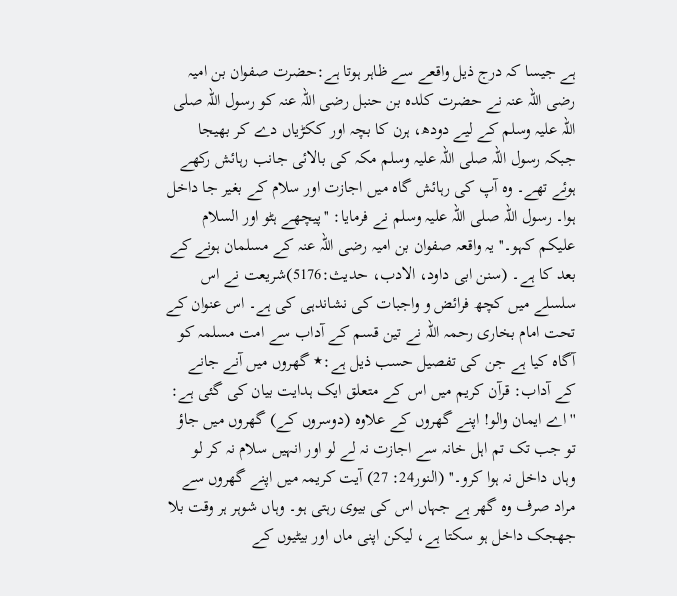ہے جیسا کہ درج ذیل واقعے سے ظاہر ہوتا ہے:حضرت صفوان بن امیہ رضی اللہ عنہ نے حضرت کلدہ بن حنبل رضی اللہ عنہ کو رسول اللہ صلی اللہ علیہ وسلم کے لیے دودھ، ہرن کا بچہ اور ککڑیاں دے کر بھیجا جبکہ رسول اللہ صلی اللہ علیہ وسلم مکہ کی بالائی جانب رہائش رکھے ہوئے تھے۔ وہ آپ کی رہائش گاہ میں اجازت اور سلام کے بغیر جا داخل ہوا۔ رسول اللہ صلی اللہ علیہ وسلم نے فرمایا: ''پیچھے ہٹو اور السلام علیکم کہو۔'' یہ واقعہ صفوان بن امیہ رضی اللہ عنہ کے مسلمان ہونے کے بعد کا ہے۔ (سنن ابی داود، الادب، حدیث:5176)شریعت نے اس سلسلے میں کچھ فرائض و واجبات کی نشاندہی کی ہے۔ اس عنوان کے تحت امام بخاری رحمہ اللہ نے تین قسم کے آداب سے امت مسلمہ کو آگاہ کیا ہے جن کی تفصیل حسب ذیل ہے:٭ گھروں میں آنے جانے کے آداب: قرآن کریم میں اس کے متعلق ایک ہدایت بیان کی گئی ہے: ''اے ایمان والو! اپنے گھروں کے علاوہ (دوسروں کے) گھروں میں جاؤ تو جب تک تم اہل خانہ سے اجازت نہ لے لو اور انہیں سلام نہ کر لو وہاں داخل نہ ہوا کرو۔'' (النور24: 27) آیت کریمہ میں اپنے گھروں سے مراد صرف وہ گھر ہے جہاں اس کی بیوی رہتی ہو۔ وہاں شوہر ہر وقت بلا جھجک داخل ہو سکتا ہے، لیکن اپنی ماں اور بیٹیوں کے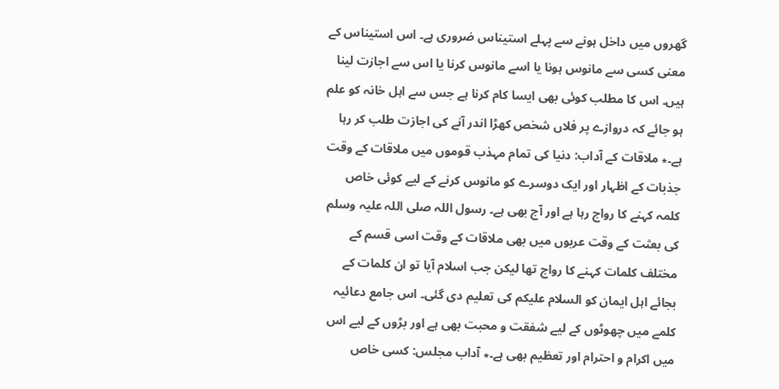گھروں میں داخل ہونے سے پہلے استیناس ضروری ہے۔ اس استیناس کے معنی کسی سے مانوس ہونا یا اسے مانوس کرنا یا اس سے اجازت لینا ہیں۔ اس کا مطلب کوئی بھی ایسا کام کرنا ہے جس سے اہل خانہ کو علم ہو جائے کہ دروازے پر فلاں شخص کھڑا اندر آنے کی اجازت طلب کر رہا ہے۔٭ ملاقات کے آداب: دنیا کی تمام مہذب قوموں میں ملاقات کے وقت جذبات کے اظہار اور ایک دوسرے کو مانوس کرنے کے لیے کوئی خاص کلمہ کہنے کا رواج رہا ہے اور آج بھی ہے۔ رسول اللہ صلی اللہ علیہ وسلم کی بعثت کے وقت عربوں میں بھی ملاقات کے وقت اسی قسم کے مختلف کلمات کہنے کا رواج تھا لیکن جب اسلام آیا تو ان کلمات کے بجائے اہل ایمان کو السلام علیکم کی تعلیم دی گئی۔ اس جامع دعائیہ کلمے میں چھوٹوں کے لیے شفقت و محبت بھی ہے اور بڑوں کے لیے اس میں اکرام و احترام اور تعظیم بھی ہے۔٭ آداب مجلس: کسی خاص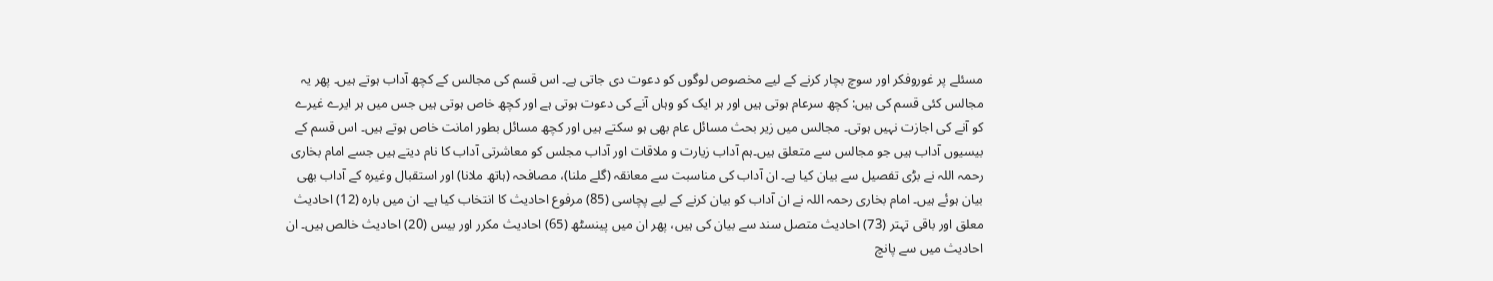مسئلے پر غوروفکر اور سوچ بچار کرنے کے لیے مخصوص لوگوں کو دعوت دی جاتی ہے۔ اس قسم کی مجالس کے کچھ آداب ہوتے ہیں۔ پھر یہ مجالس کئی قسم کی ہیں: کچھ سرعام ہوتی ہیں اور ہر ایک کو وہاں آنے کی دعوت ہوتی ہے اور کچھ خاص ہوتی ہیں جس میں ہر ایرے غیرے کو آنے کی اجازت نہیں ہوتی۔ مجالس میں زیر بحث مسائل عام بھی ہو سکتے ہیں اور کچھ مسائل بطور امانت خاص ہوتے ہیں۔ اس قسم کے بیسیوں آداب ہیں جو مجالس سے متعلق ہیں۔ہم آداب زیارت و ملاقات اور آداب مجلس کو معاشرتی آداب کا نام دیتے ہیں جسے امام بخاری رحمہ اللہ نے بڑی تفصیل سے بیان کیا ہے۔ ان آداب کی مناسبت سے معانقہ (گلے ملنا)، مصافحہ (ہاتھ ملانا) اور استقبال وغیرہ کے آداب بھی بیان ہوئے ہیں۔ امام بخاری رحمہ اللہ نے ان آداب کو بیان کرنے کے لیے پچاسی (85) مرفوع احادیث کا انتخاب کیا ہے۔ ان میں بارہ (12) احادیث معلق اور باقی تہتر (73) احادیث متصل سند سے بیان کی ہیں، پھر ان میں پینسٹھ (65) احادیث مکرر اور بیس (20) احادیث خالص ہیں۔ ان احادیث میں سے پانچ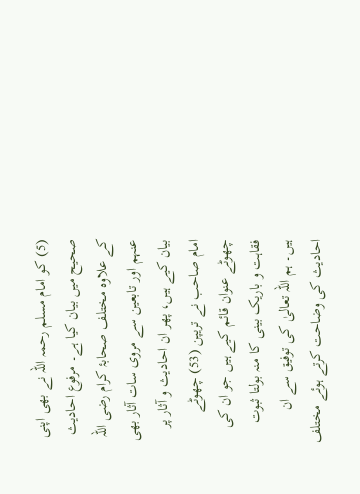(5) کو امام مسلم رحمہ اللہ نے بھی اپنی صحیح میں بیان کیا ہے۔ مرفوع احادیث کے علاوہ مختلف صحابۂ کرام رضی اللہ عنہم اور تابعین سے مروی سات آثار بھی بیان کیے ہیں، پھر ان احادیث و آثار پر امام صاحب نے تریپن (53) چھوٹے چھوٹے عنوان قائم کیے ہیں جو ان کی فقاہت و باریک بینی کا منہ بولتا ثبوت ہیں۔ ہم اللہ تعالیٰ کی توفیق سے ان احادیث کی وضاحت کرتے ہوئے مختلف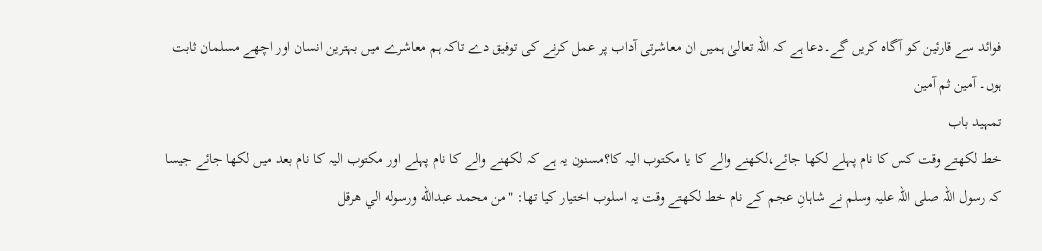فوائد سے قارئین کو آگاہ کریں گے۔دعا ہے کہ اللہ تعالیٰ ہمیں ان معاشرتی آداب پر عمل کرنے کی توفیق دے تاکہ ہم معاشرے میں بہترین انسان اور اچھے مسلمان ثابت ہوں۔ آمین ثم آمین
تمہید باب
خط لکھتے وقت کس کا نام پہلے لکھا جائے،لکھنے والے کا یا مکتوب الیہ کا؟مسنون یہ ہے کہ لکھنے والے کا نام پہلے اور مکتوب الیہ کا نام بعد میں لکھا جائے جیسا کہ رسول اللہ صلی اللہ علیہ وسلم نے شاہانِ عجم کے نام خط لکھتے وقت یہ اسلوب اختیار کیا تھا: "من محمد عبدالله ورسوله الي هرقل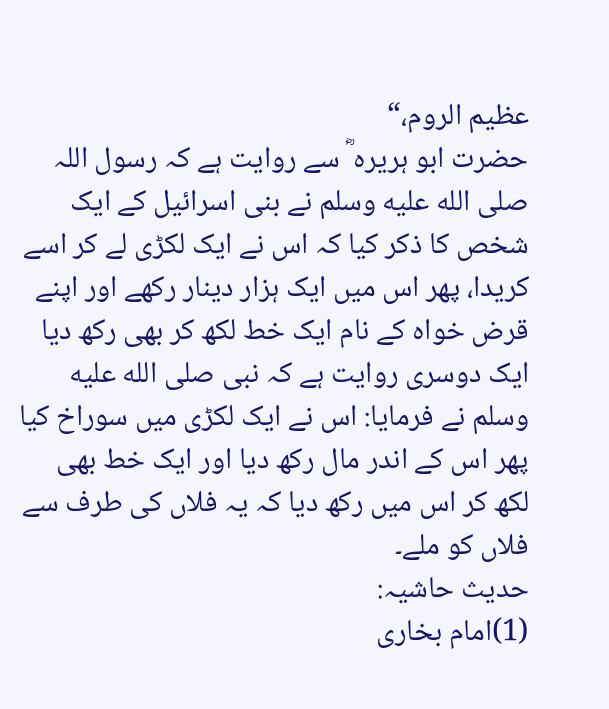عظيم الروم،“
حضرت ابو ہریرہ ؓ سے روایت ہے کہ رسول اللہ صلى الله عليه وسلم نے بنی اسرائیل کے ایک شخص کا ذکر کیا کہ اس نے ایک لکڑی لے کر اسے کریدا، پھر اس میں ایک ہزار دینار رکھے اور اپنے قرض خواہ کے نام ایک خط لکھ کر بھی رکھ دیا ایک دوسری روایت ہے کہ نبی صلى الله عليه وسلم نے فرمایا: اس نے ایک لکڑی میں سوراخ کیا پھر اس کے اندر مال رکھ دیا اور ایک خط بھی لکھ کر اس میں رکھ دیا کہ یہ فلاں کی طرف سے فلاں کو ملے۔
حدیث حاشیہ:
(1)امام بخاری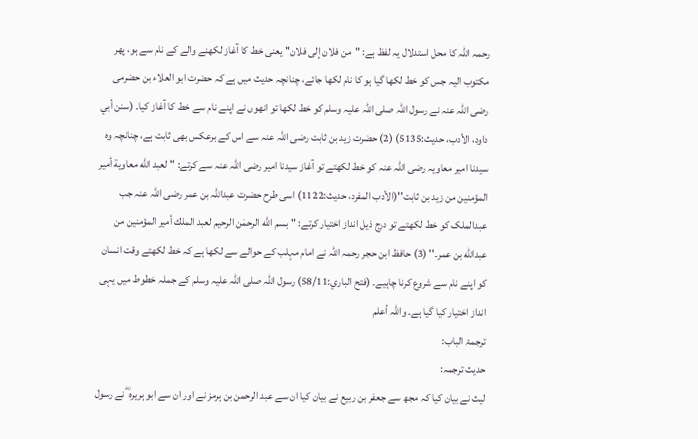رحمہ اللہ کا محل استدلال یہ لفظ ہے: "من فلان إلى فلان'' یعنی خط کا آغاز لکھنے والے کے نام سے ہو، پھر مکتوب الیہ جس کو خط لکھا گیا ہو کا نام لکھا جائے، چنانچہ حدیث میں ہے کہ حضرت ابو العلاء بن حضرمی رضی اللہ عنہ نے رسول اللہ صلی اللہ علیہ وسلم کو خط لکھا تو انھوں نے اپنے نام سے خط کا آغاز کیا۔ (سنن أبي داود، الأدب، حدیث:5135) (2) حضرت زید بن ثابت رضی اللہ عنہ سے اس کے برعکس بھی ثابت ہے، چنانچہ وہ سیدنا امیر معاویہ رضی اللہ عنہ کو خط لکھتے تو آغاز سیدنا امیر رضی اللہ عنہ سے کرتے: "لعبد الله معاوية أمير المؤمنين من زيد بن ثابت''(الأدب المفرد، حدیث:1122) اسی طرح حضرت عبداللہ بن عمر رضی اللہ عنہ جب عبدالملک کو خط لکھتے تو درج ذیل انداز اختیار کرتے: "بسم الله الرحمٰن الرحيم لعبد الملك أمير المؤمنين من عبدالله بن عمر۔'' (3) حافظ ابن حجر رحمہ اللہ نے امام مہلب کے حوالے سے لکھا ہے کہ خط لکھتے وقت انسان کو اپنے نام سے شروع کرنا چاہیے۔ (فتح الباري:58/11) رسول اللہ صلی اللہ علیہ وسلم کے جملہ خطوط میں یہی انداز اختیار کیا گیا ہے۔ واللہ أعلم
ترجمۃ الباب:
حدیث ترجمہ:
لیث نے بیان کیا کہ مجھ سے جعفر بن ربیع نے بیان کیا ان سے عبد الرحمن بن ہرمز نے اور ان سے ابو ہریرہ ؓ نے رسول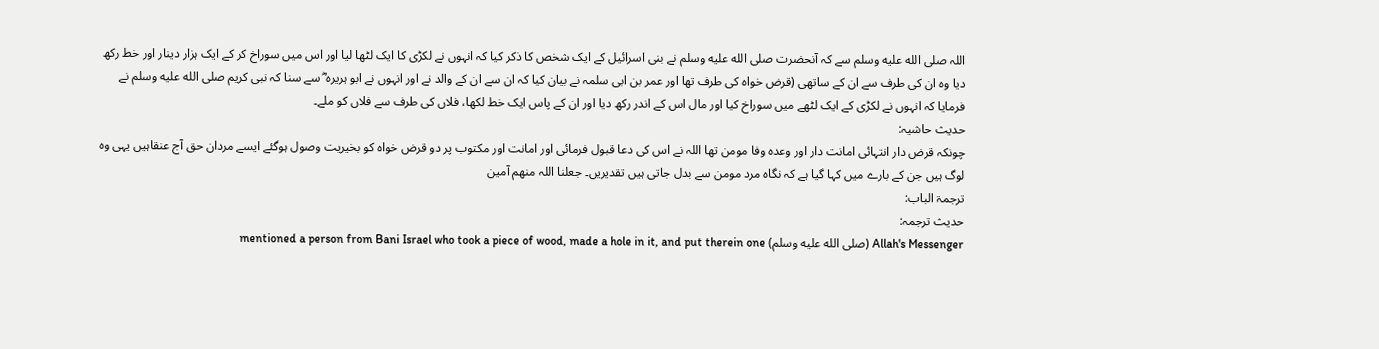اللہ صلى الله عليه وسلم سے کہ آنحضرت صلى الله عليه وسلم نے بنی اسرائیل کے ایک شخص کا ذکر کیا کہ انہوں نے لکڑی کا ایک لٹھا لیا اور اس میں سوراخ کر کے ایک ہزار دینار اور خط رکھ دیا وہ ان کی طرف سے ان کے ساتھی (قرض خواہ کی طرف تھا اور عمر بن ابی سلمہ نے بیان کیا کہ ان سے ان کے والد نے اور انہوں نے ابو ہریرہ ؓ سے سنا کہ نبی کریم صلى الله عليه وسلم نے فرمایا کہ انہوں نے لکڑی کے ایک لٹھے میں سوراخ کیا اور مال اس کے اندر رکھ دیا اور ان کے پاس ایک خط لکھا، فلاں کی طرف سے فلاں کو ملے۔
حدیث حاشیہ:
چونکہ قرض دار انتہائی امانت دار اور وعدہ وفا مومن تھا اللہ نے اس کی دعا قبول فرمائی اور امانت اور مکتوب پر دو قرض خواہ کو بخیریت وصول ہوگئے ایسے مردان حق آج عنقاہیں یہی وہ لوگ ہیں جن کے بارے میں کہا گیا ہے کہ نگاہ مرد مومن سے بدل جاتی ہیں تقدیریں۔ جعلنا اللہ منھم آمین
ترجمۃ الباب:
حدیث ترجمہ:
Allah's Messenger (صلى الله عليه وسلم) mentioned a person from Bani Israel who took a piece of wood, made a hole in it, and put therein one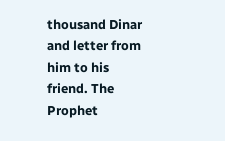thousand Dinar and letter from him to his friend. The Prophet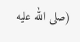(صلى الله عليه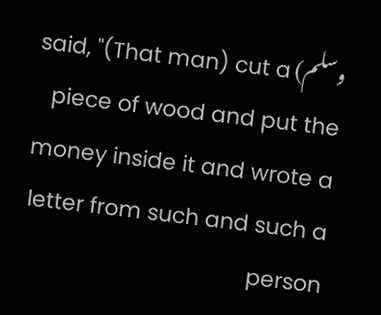وسلم) said, "(That man) cut a piece of wood and put the money inside it and wrote a letter from such and such a person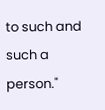to such and such a person."